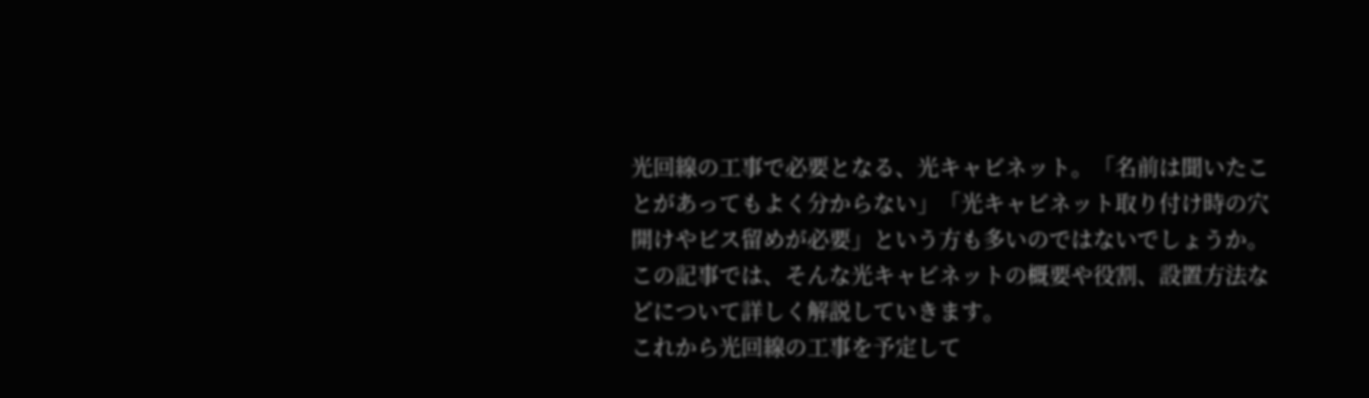光回線の工事で必要となる、光キャビネット。「名前は聞いたことがあってもよく分からない」「光キャビネット取り付け時の穴開けやビス留めが必要」という方も多いのではないでしょうか。
この記事では、そんな光キャビネットの概要や役割、設置方法などについて詳しく解説していきます。
これから光回線の工事を予定して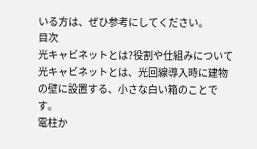いる方は、ぜひ参考にしてください。
目次
光キャビネットとは?役割や仕組みについて
光キャビネットとは、光回線導入時に建物の壁に設置する、小さな白い箱のことです。
電柱か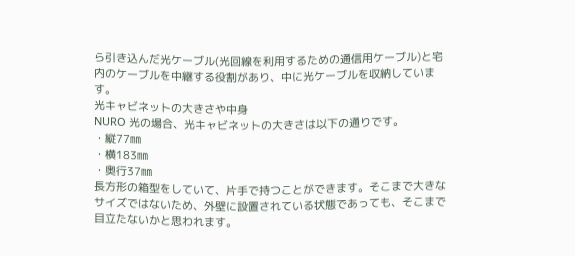ら引き込んだ光ケーブル(光回線を利用するための通信用ケーブル)と宅内のケーブルを中継する役割があり、中に光ケーブルを収納しています。
光キャビネットの大きさや中身
NURO 光の場合、光キャビネットの大きさは以下の通りです。
・縦77㎜
・横183㎜
・奥行37㎜
長方形の箱型をしていて、片手で持つことができます。そこまで大きなサイズではないため、外壁に設置されている状態であっても、そこまで目立たないかと思われます。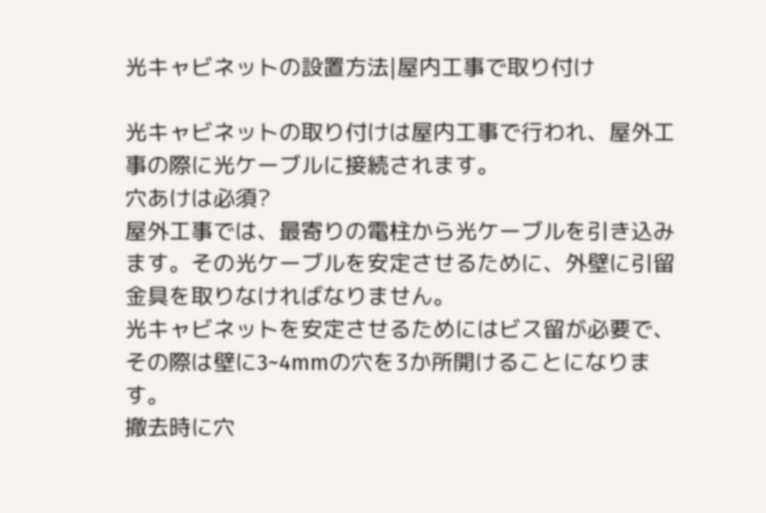光キャビネットの設置方法|屋内工事で取り付け

光キャビネットの取り付けは屋内工事で行われ、屋外工事の際に光ケーブルに接続されます。
穴あけは必須?
屋外工事では、最寄りの電柱から光ケーブルを引き込みます。その光ケーブルを安定させるために、外壁に引留金具を取りなければなりません。
光キャビネットを安定させるためにはビス留が必要で、その際は壁に3~4mmの穴を3か所開けることになります。
撤去時に穴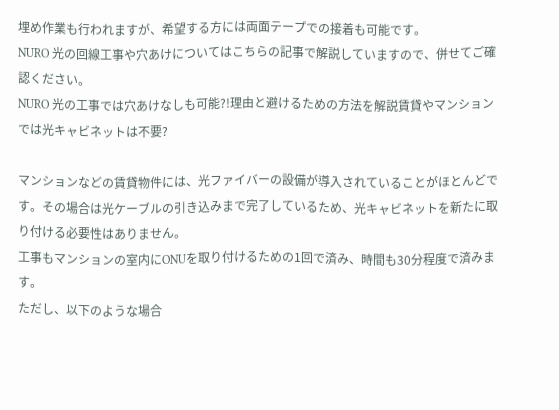埋め作業も行われますが、希望する方には両面テープでの接着も可能です。
NURO 光の回線工事や穴あけについてはこちらの記事で解説していますので、併せてご確認ください。
NURO 光の工事では穴あけなしも可能?!理由と避けるための方法を解説賃貸やマンションでは光キャビネットは不要?

マンションなどの賃貸物件には、光ファイバーの設備が導入されていることがほとんどです。その場合は光ケーブルの引き込みまで完了しているため、光キャビネットを新たに取り付ける必要性はありません。
工事もマンションの室内にONUを取り付けるための1回で済み、時間も30分程度で済みます。
ただし、以下のような場合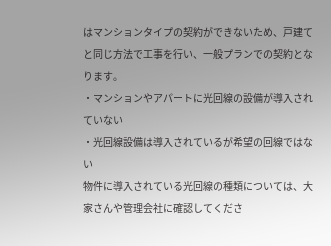はマンションタイプの契約ができないため、戸建てと同じ方法で工事を行い、一般プランでの契約となります。
・マンションやアパートに光回線の設備が導入されていない
・光回線設備は導入されているが希望の回線ではない
物件に導入されている光回線の種類については、大家さんや管理会社に確認してくださ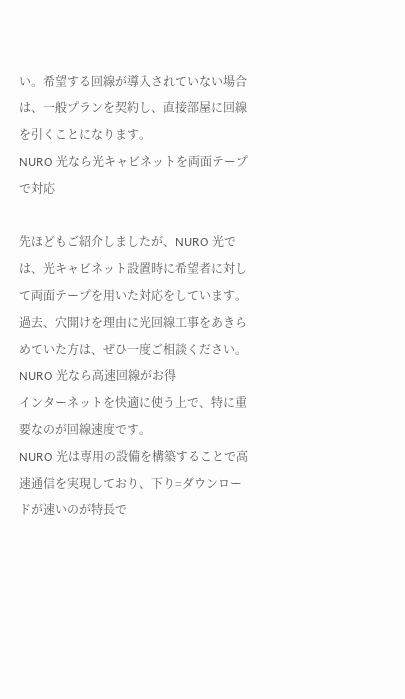い。希望する回線が導入されていない場合は、一般プランを契約し、直接部屋に回線を引くことになります。
NURO 光なら光キャビネットを両面テープで対応

先ほどもご紹介しましたが、NURO 光では、光キャビネット設置時に希望者に対して両面テープを用いた対応をしています。
過去、穴開けを理由に光回線工事をあきらめていた方は、ぜひ一度ご相談ください。
NURO 光なら高速回線がお得
インターネットを快適に使う上で、特に重要なのが回線速度です。
NURO 光は専用の設備を構築することで高速通信を実現しており、下り=ダウンロードが速いのが特長で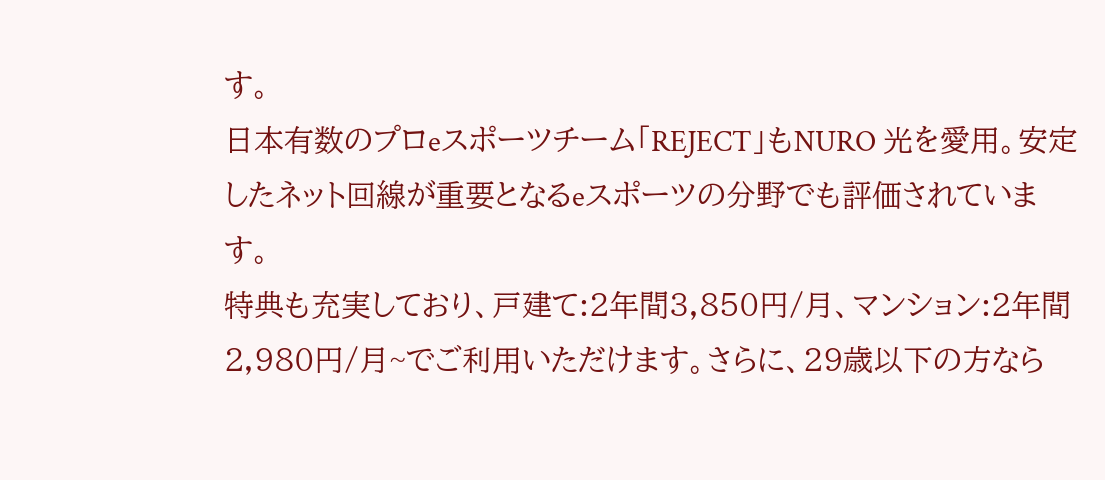す。
日本有数のプロeスポーツチーム「REJECT」もNURO 光を愛用。安定したネット回線が重要となるeスポーツの分野でも評価されています。
特典も充実しており、戸建て:2年間3,850円/月、マンション:2年間2,980円/月~でご利用いただけます。さらに、29歳以下の方なら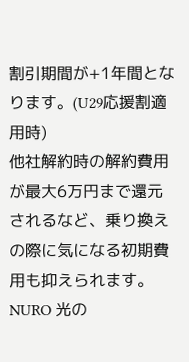割引期間が+1年間となります。(U29応援割適用時)
他社解約時の解約費用が最大6万円まで還元されるなど、乗り換えの際に気になる初期費用も抑えられます。
NURO 光の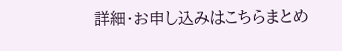詳細・お申し込みはこちらまとめ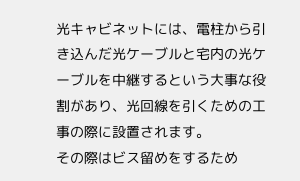光キャビネットには、電柱から引き込んだ光ケーブルと宅内の光ケーブルを中継するという大事な役割があり、光回線を引くための工事の際に設置されます。
その際はビス留めをするため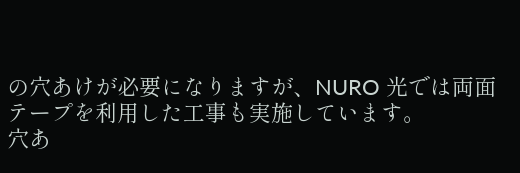の穴あけが必要になりますが、NURO 光では両面テープを利用した工事も実施しています。
穴あ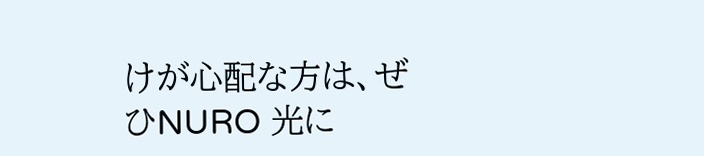けが心配な方は、ぜひNURO 光に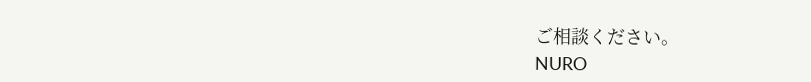ご相談ください。
NURO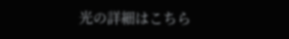光の詳細はこちら